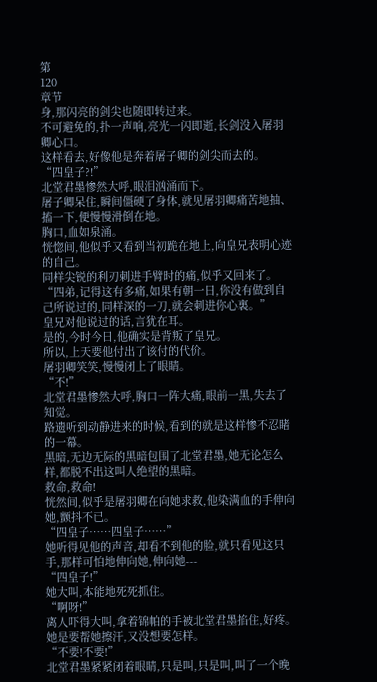第
120
章节
身,那闪亮的剑尖也随即转过来。
不可避免的,扑一声响,亮光一闪即逝,长剑没入屠羽卿心口。
这样看去,好像他是奔着屠子卿的剑尖而去的。
“四皇子?!”
北堂君墨惨然大呼,眼泪汹涌而下。
屠子卿呆住,瞬间僵硬了身体,就见屠羽卿痛苦地抽、搐一下,便慢慢滑倒在地。
胸口,血如泉涌。
恍惚间,他似乎又看到当初跪在地上,向皇兄表明心迹的自己。
同样尖锐的利刃刺进手臂时的痛,似乎又回来了。
“四弟,记得这有多痛,如果有朝一日,你没有做到自己所说过的,同样深的一刀,就会刺进你心裏。”
皇兄对他说过的话,言犹在耳。
是的,今时今日,他确实是背叛了皇兄。
所以,上天要他付出了该付的代价。
屠羽卿笑笑,慢慢闭上了眼睛。
“不!”
北堂君墨惨然大呼,胸口一阵大痛,眼前一黑,失去了知觉。
路遗听到动静进来的时候,看到的就是这样惨不忍睹的一幕。
黑暗,无边无际的黑暗包围了北堂君墨,她无论怎么样,都脱不出这叫人绝望的黑暗。
救命,救命!
恍然间,似乎是屠羽卿在向她求救,他染满血的手伸向她,颤抖不已。
“四皇子……四皇子……”
她听得见他的声音,却看不到他的脸,就只看见这只手,那样可怕地伸向她,伸向她---
“四皇子!”
她大叫,本能地死死抓住。
“啊呀!”
离人吓得大叫,拿着锦帕的手被北堂君墨掐住,好疼。
她是要帮她擦汗,又没想要怎样。
“不要!不要!”
北堂君墨紧紧闭着眼睛,只是叫,只是叫,叫了一个晚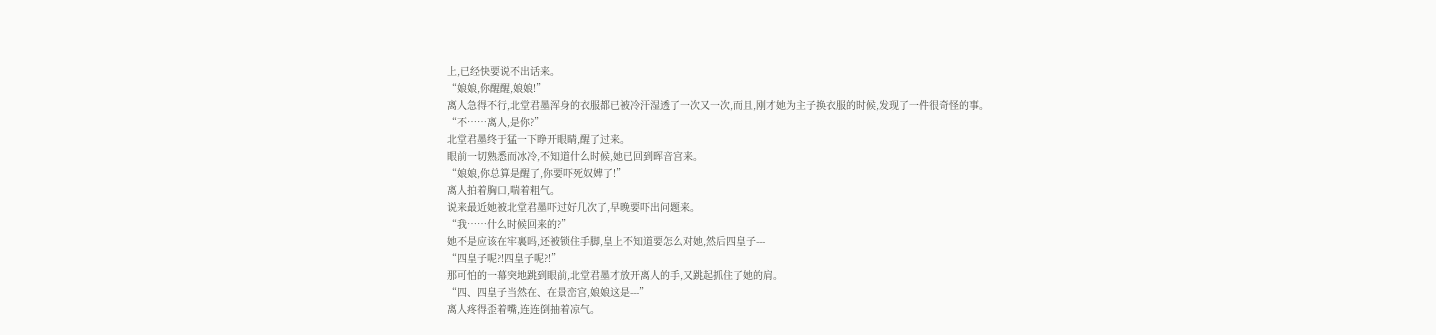上,已经快要说不出话来。
“娘娘,你醒醒,娘娘!”
离人急得不行,北堂君墨浑身的衣服都已被冷汗湿透了一次又一次,而且,刚才她为主子换衣服的时候,发现了一件很奇怪的事。
“不……离人,是你?”
北堂君墨终于猛一下睁开眼睛,醒了过来。
眼前一切熟悉而冰冷,不知道什么时候,她已回到晖音宫来。
“娘娘,你总算是醒了,你要吓死奴婢了!”
离人拍着胸口,喘着粗气。
说来最近她被北堂君墨吓过好几次了,早晚要吓出问题来。
“我……什么时候回来的?”
她不是应该在牢裏吗,还被锁住手脚,皇上不知道要怎么对她,然后四皇子---
“四皇子呢?!四皇子呢?!”
那可怕的一幕突地跳到眼前,北堂君墨才放开离人的手,又跳起抓住了她的肩。
“四、四皇子当然在、在景峦宫,娘娘这是---”
离人疼得歪着嘴,连连倒抽着凉气。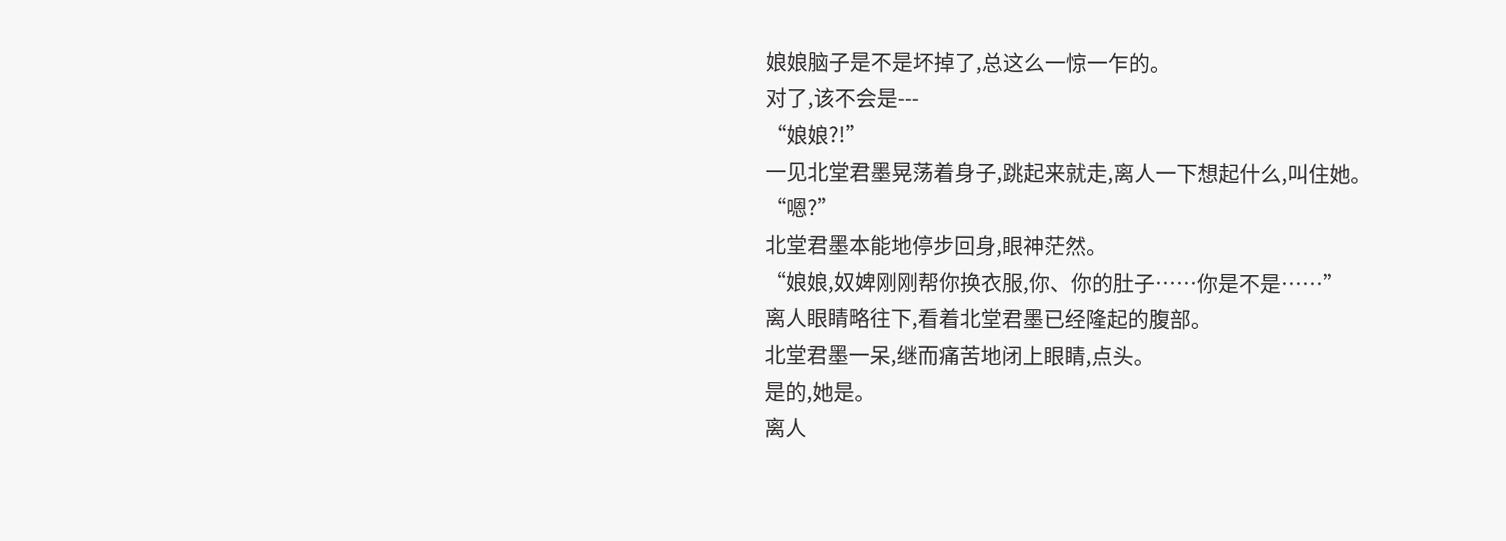娘娘脑子是不是坏掉了,总这么一惊一乍的。
对了,该不会是---
“娘娘?!”
一见北堂君墨晃荡着身子,跳起来就走,离人一下想起什么,叫住她。
“嗯?”
北堂君墨本能地停步回身,眼神茫然。
“娘娘,奴婢刚刚帮你换衣服,你、你的肚子……你是不是……”
离人眼睛略往下,看着北堂君墨已经隆起的腹部。
北堂君墨一呆,继而痛苦地闭上眼睛,点头。
是的,她是。
离人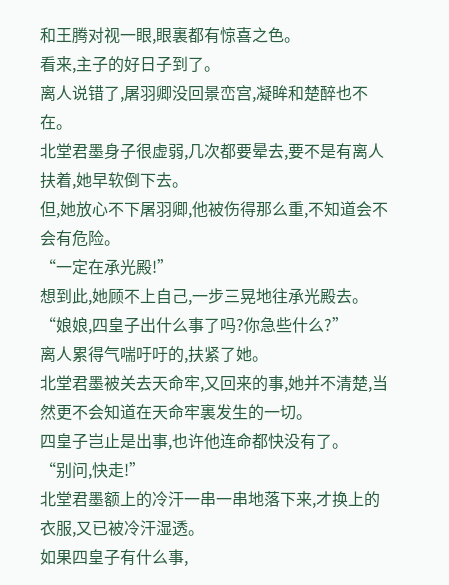和王腾对视一眼,眼裏都有惊喜之色。
看来,主子的好日子到了。
离人说错了,屠羽卿没回景峦宫,凝眸和楚醉也不在。
北堂君墨身子很虚弱,几次都要晕去,要不是有离人扶着,她早软倒下去。
但,她放心不下屠羽卿,他被伤得那么重,不知道会不会有危险。
“一定在承光殿!”
想到此,她顾不上自己,一步三晃地往承光殿去。
“娘娘,四皇子出什么事了吗?你急些什么?”
离人累得气喘吁吁的,扶紧了她。
北堂君墨被关去天命牢,又回来的事,她并不清楚,当然更不会知道在天命牢裏发生的一切。
四皇子岂止是出事,也许他连命都快没有了。
“别问,快走!”
北堂君墨额上的冷汗一串一串地落下来,才换上的衣服,又已被冷汗湿透。
如果四皇子有什么事,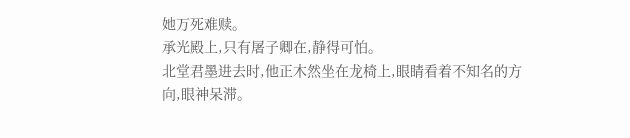她万死难赎。
承光殿上,只有屠子卿在,静得可怕。
北堂君墨进去时,他正木然坐在龙椅上,眼睛看着不知名的方向,眼神呆滞。